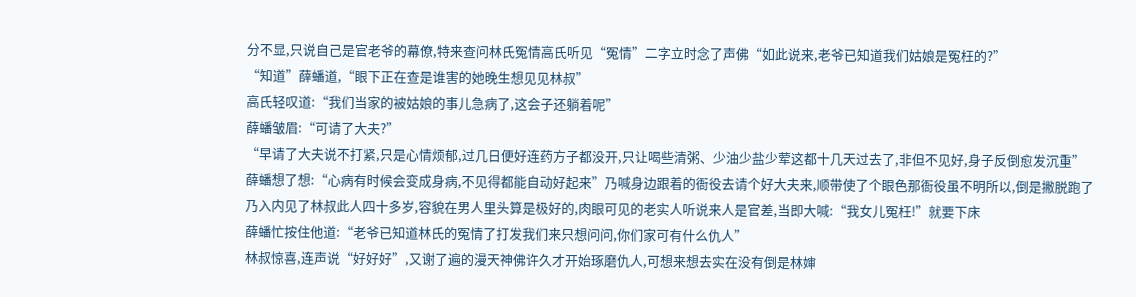分不显,只说自己是官老爷的幕僚,特来查问林氏冤情高氏听见“冤情”二字立时念了声佛“如此说来,老爷已知道我们姑娘是冤枉的?”
“知道”薛蟠道,“眼下正在查是谁害的她晚生想见见林叔”
高氏轻叹道:“我们当家的被姑娘的事儿急病了,这会子还躺着呢”
薛蟠皱眉:“可请了大夫?”
“早请了大夫说不打紧,只是心情烦郁,过几日便好连药方子都没开,只让喝些清粥、少油少盐少荤这都十几天过去了,非但不见好,身子反倒愈发沉重”
薛蟠想了想:“心病有时候会变成身病,不见得都能自动好起来”乃喊身边跟着的衙役去请个好大夫来,顺带使了个眼色那衙役虽不明所以,倒是撇脱跑了
乃入内见了林叔此人四十多岁,容貌在男人里头算是极好的,肉眼可见的老实人听说来人是官差,当即大喊:“我女儿冤枉!”就要下床
薛蟠忙按住他道:“老爷已知道林氏的冤情了打发我们来只想问问,你们家可有什么仇人”
林叔惊喜,连声说“好好好”,又谢了遍的漫天神佛许久才开始琢磨仇人,可想来想去实在没有倒是林婶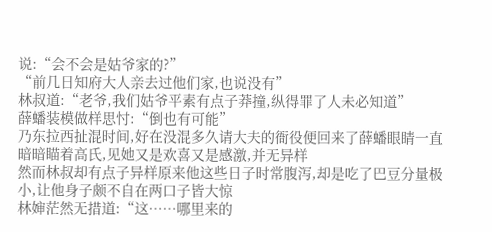说:“会不会是姑爷家的?”
“前几日知府大人亲去过他们家,也说没有”
林叔道:“老爷,我们姑爷平素有点子莽撞,纵得罪了人未必知道”
薛蟠装模做样思忖:“倒也有可能”
乃东拉西扯混时间,好在没混多久请大夫的衙役便回来了薛蟠眼睛一直暗暗瞄着高氏,见她又是欢喜又是感激,并无异样
然而林叔却有点子异样原来他这些日子时常腹泻,却是吃了巴豆分量极小,让他身子颇不自在两口子皆大惊
林婶茫然无措道:“这……哪里来的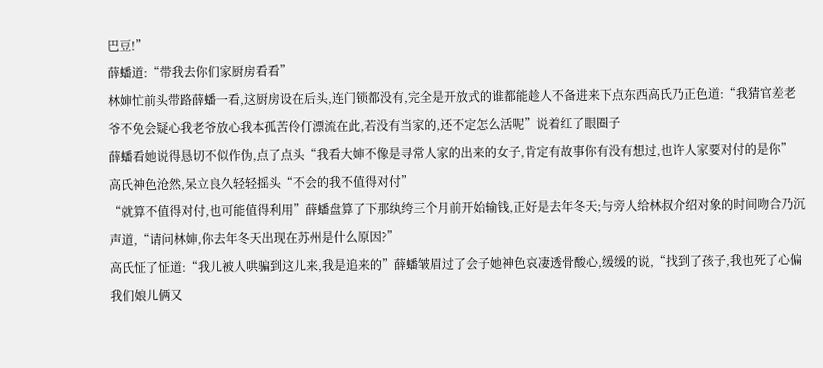巴豆!”
薛蟠道:“带我去你们家厨房看看”
林婶忙前头带路薛蟠一看,这厨房设在后头,连门锁都没有,完全是开放式的谁都能趁人不备进来下点东西高氏乃正色道:“我猜官差老爷不免会疑心我老爷放心我本孤苦伶仃漂流在此,若没有当家的,还不定怎么活呢”说着红了眼圈子
薛蟠看她说得恳切不似作伪,点了点头“我看大婶不像是寻常人家的出来的女子,肯定有故事你有没有想过,也许人家要对付的是你”
高氏神色沧然,呆立良久轻轻摇头“不会的我不值得对付”
“就算不值得对付,也可能值得利用”薛蟠盘算了下那纨绔三个月前开始输钱,正好是去年冬天;与旁人给林叔介绍对象的时间吻合乃沉声道,“请问林婶,你去年冬天出现在苏州是什么原因?”
高氏怔了怔道:“我儿被人哄骗到这儿来,我是追来的”薛蟠皱眉过了会子她神色哀凄透骨酸心,缓缓的说,“找到了孩子,我也死了心偏我们娘儿俩又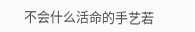不会什么活命的手艺若